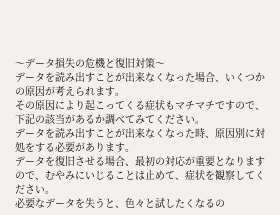〜データ損失の危機と復旧対策〜
データを読み出すことが出来なくなった場合、いくつかの原因が考えられます。
その原因により起こってくる症状もマチマチですので、下記の該当があるか調べてみてください。
データを読み出すことが出来なくなった時、原因別に対処をする必要があります。
データを復旧させる場合、最初の対応が重要となりますので、むやみにいじることは止めて、症状を観察してください。
必要なデータを失うと、色々と試したくなるの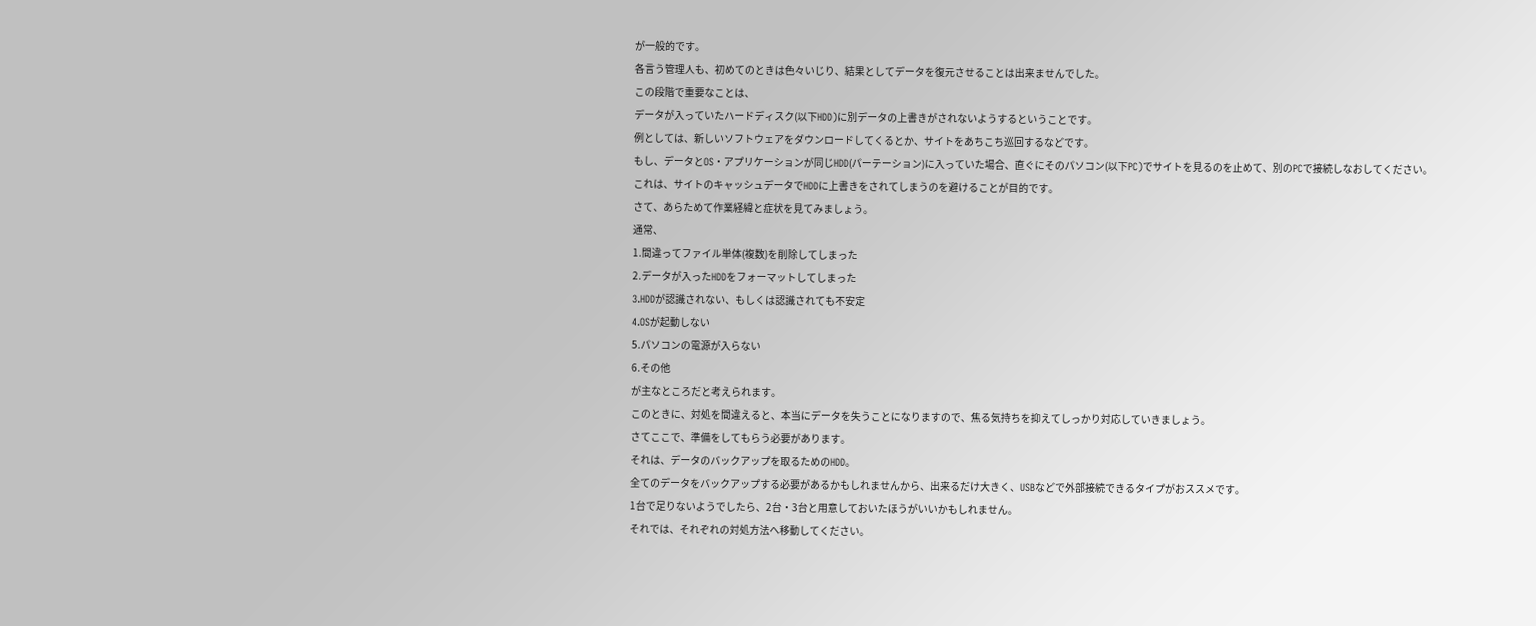が一般的です。
各言う管理人も、初めてのときは色々いじり、結果としてデータを復元させることは出来ませんでした。
この段階で重要なことは、
データが入っていたハードディスク(以下HDD)に別データの上書きがされないようするということです。
例としては、新しいソフトウェアをダウンロードしてくるとか、サイトをあちこち巡回するなどです。
もし、データとOS・アプリケーションが同じHDD(パーテーション)に入っていた場合、直ぐにそのパソコン(以下PC)でサイトを見るのを止めて、別のPCで接続しなおしてください。
これは、サイトのキャッシュデータでHDDに上書きをされてしまうのを避けることが目的です。
さて、あらためて作業経緯と症状を見てみましょう。
通常、
1.間違ってファイル単体(複数)を削除してしまった
2.データが入ったHDDをフォーマットしてしまった
3.HDDが認識されない、もしくは認識されても不安定
4.OSが起動しない
5.パソコンの電源が入らない
6.その他
が主なところだと考えられます。
このときに、対処を間違えると、本当にデータを失うことになりますので、焦る気持ちを抑えてしっかり対応していきましょう。
さてここで、準備をしてもらう必要があります。
それは、データのバックアップを取るためのHDD。
全てのデータをバックアップする必要があるかもしれませんから、出来るだけ大きく、USBなどで外部接続できるタイプがおススメです。
1台で足りないようでしたら、2台・3台と用意しておいたほうがいいかもしれません。
それでは、それぞれの対処方法へ移動してください。